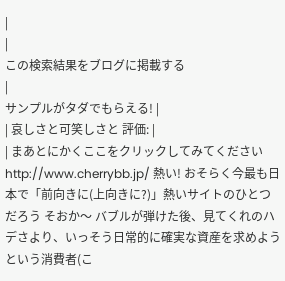|
|
この検索結果をブログに掲載する
|
サンプルがタダでもらえる! |
| 哀しさと可笑しさと 評価: |
| まあとにかくここをクリックしてみてください
http://www.cherrybb.jp/ 熱い! おそらく今最も日本で「前向きに(上向きに?)」熱いサイトのひとつだろう そおか〜 バブルが弾けた後、見てくれのハデさより、いっそう日常的に確実な資産を求めようという消費者(こ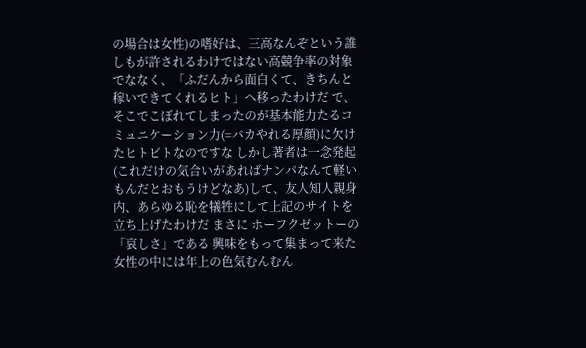の場合は女性)の嗜好は、三高なんぞという誰しもが許されるわけではない高競争率の対象でななく、「ふだんから面白くて、きちんと稼いできてくれるヒト」へ移ったわけだ で、そこでこぼれてしまったのが基本能力たるコミュニケーション力(=バカやれる厚顔)に欠けたヒトビトなのですな しかし著者は一念発起(これだけの気合いがあればナンパなんて軽いもんだとおもうけどなあ)して、友人知人親身内、あらゆる恥を犠牲にして上記のサイトを立ち上げたわけだ まさに ホーフクゼットーの「哀しさ」である 興味をもって集まって来た女性の中には年上の色気むんむん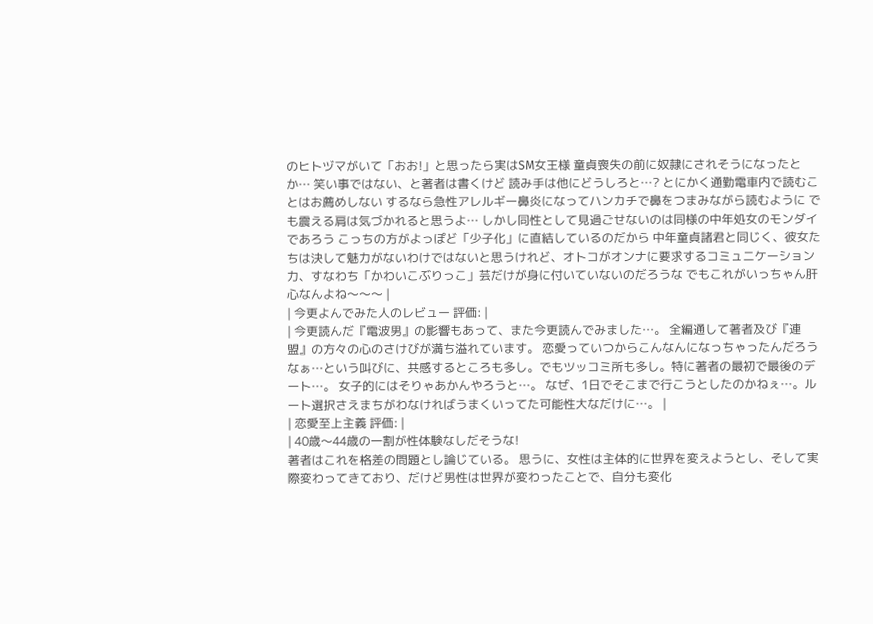のヒトヅマがいて「おお!」と思ったら実はSM女王様 童貞喪失の前に奴隷にされそうになったとか… 笑い事ではない、と著者は書くけど 読み手は他にどうしろと…? とにかく通勤電車内で読むことはお薦めしない するなら急性アレルギー鼻炎になってハンカチで鼻をつまみながら読むように でも震える肩は気づかれると思うよ… しかし同性として見過ごせないのは同様の中年処女のモンダイであろう こっちの方がよっぽど「少子化」に直結しているのだから 中年童貞諸君と同じく、彼女たちは決して魅力がないわけではないと思うけれど、オトコがオンナに要求するコミュニケーション力、すなわち「かわいこぶりっこ」芸だけが身に付いていないのだろうな でもこれがいっちゃん肝心なんよね〜〜〜 |
| 今更よんでみた人のレビュー 評価: |
| 今更読んだ『電波男』の影響もあって、また今更読んでみました…。 全編通して著者及び『連盟』の方々の心のさけびが満ち溢れています。 恋愛っていつからこんなんになっちゃったんだろうなぁ…という叫びに、共感するところも多し。でもツッコミ所も多し。特に著者の最初で最後のデート…。 女子的にはそりゃあかんやろうと…。 なぜ、1日でそこまで行こうとしたのかねぇ…。ルート選択さえまちがわなければうまくいってた可能性大なだけに…。 |
| 恋愛至上主義 評価: |
| 40歳〜44歳の一割が性体験なしだそうな!
著者はこれを格差の問題とし論じている。 思うに、女性は主体的に世界を変えようとし、そして実際変わってきており、だけど男性は世界が変わったことで、自分も変化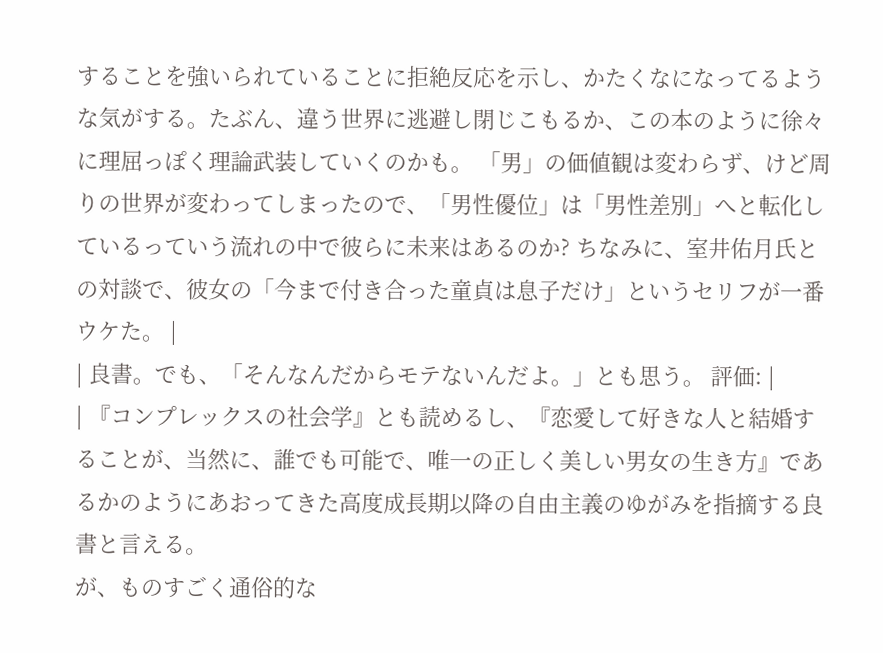することを強いられていることに拒絶反応を示し、かたくなになってるような気がする。たぶん、違う世界に逃避し閉じこもるか、この本のように徐々に理屈っぽく理論武装していくのかも。 「男」の価値観は変わらず、けど周りの世界が変わってしまったので、「男性優位」は「男性差別」へと転化しているっていう流れの中で彼らに未来はあるのか? ちなみに、室井佑月氏との対談で、彼女の「今まで付き合った童貞は息子だけ」というセリフが一番ウケた。 |
| 良書。でも、「そんなんだからモテないんだよ。」とも思う。 評価: |
| 『コンプレックスの社会学』とも読めるし、『恋愛して好きな人と結婚することが、当然に、誰でも可能で、唯一の正しく美しい男女の生き方』であるかのようにあおってきた高度成長期以降の自由主義のゆがみを指摘する良書と言える。
が、ものすごく通俗的な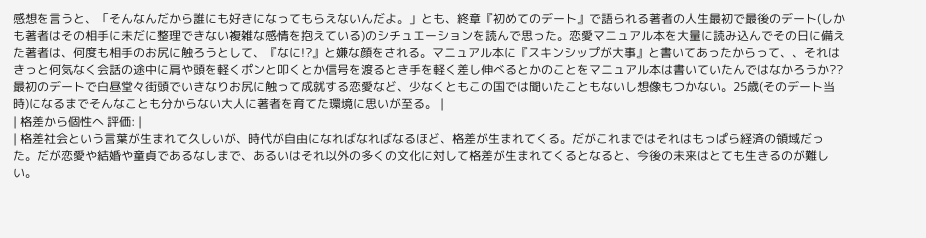感想を言うと、「そんなんだから誰にも好きになってもらえないんだよ。」とも、終章『初めてのデート』で語られる著者の人生最初で最後のデート(しかも著者はその相手に未だに整理できない複雑な感情を抱えている)のシチュエーションを読んで思った。恋愛マニュアル本を大量に読み込んでその日に備えた著者は、何度も相手のお尻に触ろうとして、『なに!?』と嫌な顔をされる。マニュアル本に『スキンシップが大事』と書いてあったからって、、それはきっと何気なく会話の途中に肩や頭を軽くポンと叩くとか信号を渡るとき手を軽く差し伸べるとかのことをマニュアル本は書いていたんではなかろうか??最初のデートで白昼堂々街頭でいきなりお尻に触って成就する恋愛など、少なくともこの国では聞いたこともないし想像もつかない。25歳(そのデート当時)になるまでそんなことも分からない大人に著者を育てた環境に思いが至る。 |
| 格差から個性へ 評価: |
| 格差社会という言葉が生まれて久しいが、時代が自由になればなればなるほど、格差が生まれてくる。だがこれまではそれはもっぱら経済の領域だった。だが恋愛や結婚や童貞であるなしまで、あるいはそれ以外の多くの文化に対して格差が生まれてくるとなると、今後の未来はとても生きるのが難しい。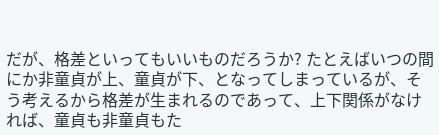だが、格差といってもいいものだろうか? たとえばいつの間にか非童貞が上、童貞が下、となってしまっているが、そう考えるから格差が生まれるのであって、上下関係がなければ、童貞も非童貞もた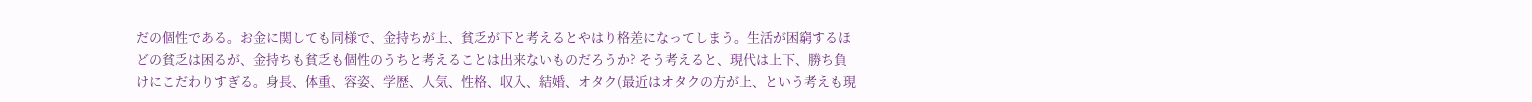だの個性である。お金に関しても同様で、金持ちが上、貧乏が下と考えるとやはり格差になってしまう。生活が困窮するほどの貧乏は困るが、金持ちも貧乏も個性のうちと考えることは出来ないものだろうか? そう考えると、現代は上下、勝ち負けにこだわりすぎる。身長、体重、容姿、学歴、人気、性格、収入、結婚、オタク(最近はオタクの方が上、という考えも現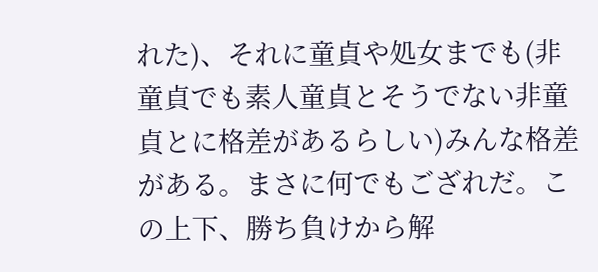れた)、それに童貞や処女までも(非童貞でも素人童貞とそうでない非童貞とに格差があるらしい)みんな格差がある。まさに何でもござれだ。この上下、勝ち負けから解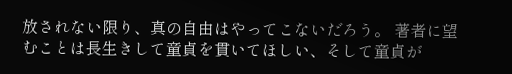放されない限り、真の自由はやってこないだろう。 著者に望むことは長生きして童貞を貫いてほしい、そして童貞が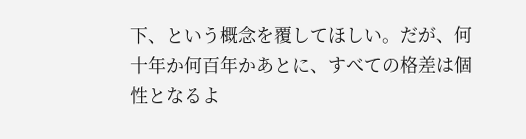下、という概念を覆してほしい。だが、何十年か何百年かあとに、すべての格差は個性となるよ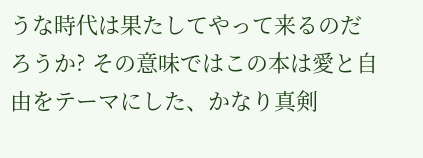うな時代は果たしてやって来るのだろうか? その意味ではこの本は愛と自由をテーマにした、かなり真剣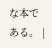な本である。 |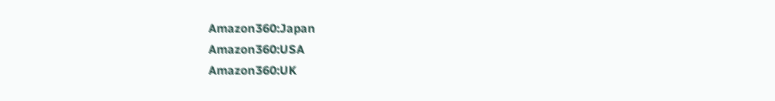Amazon360:Japan
Amazon360:USA
Amazon360:UK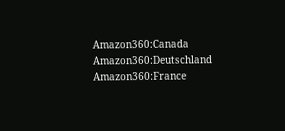Amazon360:Canada
Amazon360:Deutschland
Amazon360:France